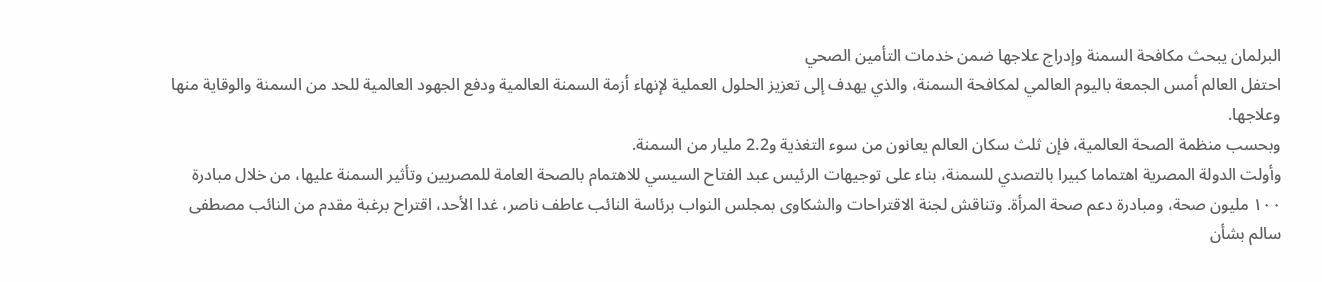البرلمان يبحث مكافحة السمنة وإدراج علاجها ضمن خدمات التأمين الصحي
احتفل العالم أمس الجمعة باليوم العالمي لمكافحة السمنة، والذي يهدف إلى تعزيز الحلول العملية لإنهاء أزمة السمنة العالمية ودفع الجهود العالمية للحد من السمنة والوقاية منها وعلاجها.
وبحسب منظمة الصحة العالمية، فإن ثلث سكان العالم يعانون من سوء التغذية و2.2 مليار من السمنة.
وأولت الدولة المصرية اهتماما كبيرا بالتصدي للسمنة، بناء على توجيهات الرئيس عبد الفتاح السيسي للاهتمام بالصحة العامة للمصريين وتأثير السمنة عليها، من خلال مبادرة ١٠٠ مليون صحة، ومبادرة دعم صحة المرأة. وتناقش لجنة الاقتراحات والشكاوى بمجلس النواب برئاسة النائب عاطف ناصر، غدا الأحد، اقتراح برغبة مقدم من النائب مصطفى سالم بشأن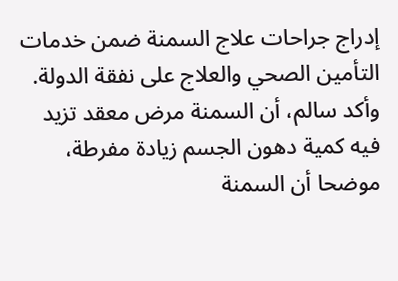إدراج جراحات علاج السمنة ضمن خدمات التأمين الصحي والعلاج على نفقة الدولة.
وأكد سالم، أن السمنة مرض معقد تزيد فيه كمية دهون الجسم زيادة مفرطة، موضحا أن السمنة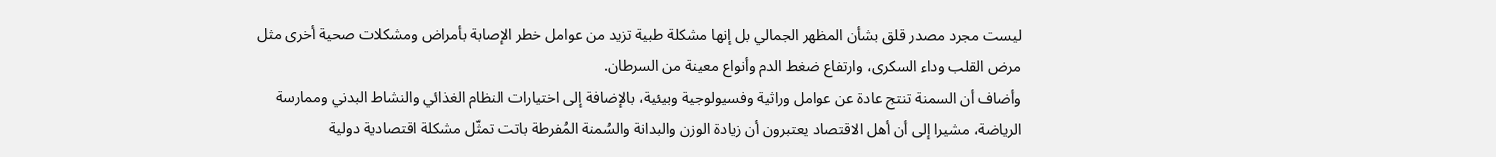ليست مجرد مصدر قلق بشأن المظهر الجمالي بل إنها مشكلة طبية تزيد من عوامل خطر الإصابة بأمراض ومشكلات صحية أخرى مثل مرض القلب وداء السكرى، وارتفاع ضغط الدم وأنواع معينة من السرطان.
وأضاف أن السمنة تنتج عادة عن عوامل وراثية وفسيولوجية وبيئية، بالإضافة إلى اختيارات النظام الغذائي والنشاط البدني وممارسة الرياضة، مشيرا إلى أن أهل الاقتصاد يعتبرون أن زيادة الوزن والبدانة والسُمنة المُفرطة باتت تمثّل مشكلة اقتصادية دولية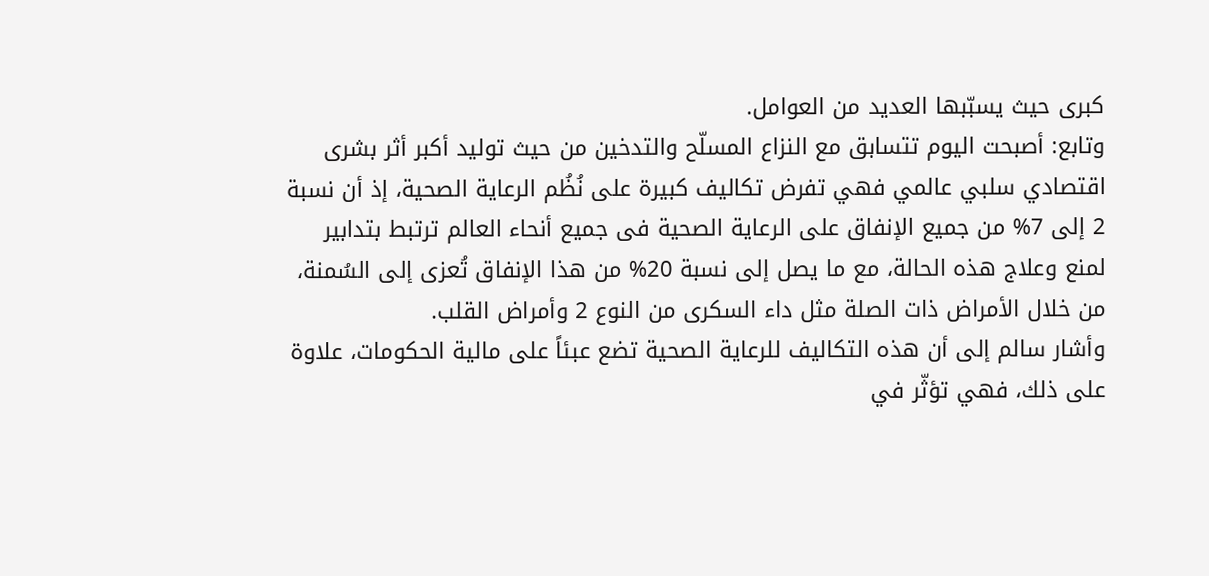كبرى حيث يسبّبها العديد من العوامل.
وتابع: أصبحت اليوم تتسابق مع النزاع المسلّح والتدخين من حيث توليد أكبر أثر بشرى اقتصادي سلبي عالمي فهي تفرض تكاليف كبيرة على نُظُم الرعاية الصحية، إذ أن نسبة 2 إلى 7% من جميع الإنفاق على الرعاية الصحية فى جميع أنحاء العالم ترتبط بتدابير لمنع وعلاج هذه الحالة، مع ما يصل إلى نسبة 20% من هذا الإنفاق تُعزى إلى السُمنة، من خلال الأمراض ذات الصلة مثل داء السكرى من النوع 2 وأمراض القلب.
وأشار سالم إلى أن هذه التكاليف للرعاية الصحية تضع عبئاً على مالية الحكومات، علاوة على ذلك، فهي تؤثّر في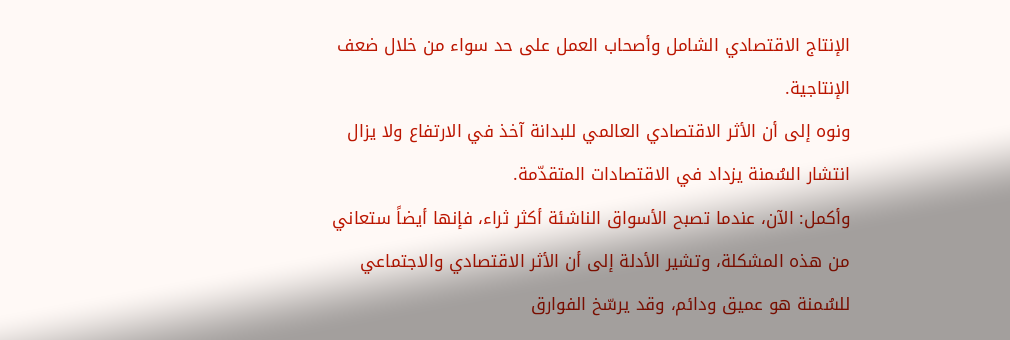الإنتاج الاقتصادي الشامل وأصحاب العمل على حد سواء من خلال ضعف الإنتاجية.
ونوه إلى أن الأثر الاقتصادي العالمي للبدانة آخذ في الارتفاع ولا يزال انتشار السُمنة يزداد في الاقتصادات المتقدّمة.
وأكمل: الآن، عندما تصبح الأسواق الناشئة أكثر ثراء، فإنها أيضاً ستعاني من هذه المشكلة، وتشير الأدلة إلى أن الأثر الاقتصادي والاجتماعي للسُمنة هو عميق ودائم، وقد يرسّخ الفوارق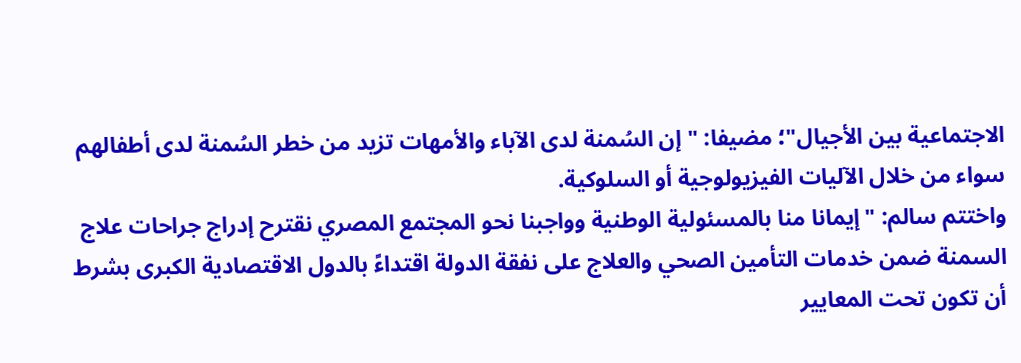الاجتماعية بين الأجيال"؛ مضيفا: "إن السُمنة لدى الآباء والأمهات تزيد من خطر السُمنة لدى أطفالهم سواء من خلال الآليات الفيزيولوجية أو السلوكية.
واختتم سالم: "إيمانا منا بالمسئولية الوطنية وواجبنا نحو المجتمع المصري نقترح إدراج جراحات علاج السمنة ضمن خدمات التأمين الصحي والعلاج على نفقة الدولة اقتداءً بالدول الاقتصادية الكبرى بشرط أن تكون تحت المعايير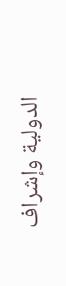الدولية وإشراف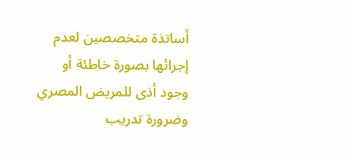أساتذة متخصصين لعدم إجرائها بصورة خاطئة أو وجود أذى للمريض المصري وضرورة تدريب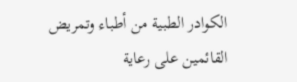الكوادر الطبية من أطباء وتمريض القائمين على رعاية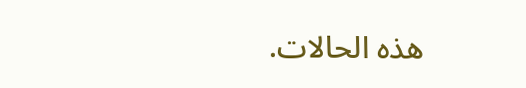هذه الحالات.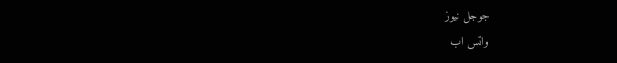جوجل نيوز
واتس اب